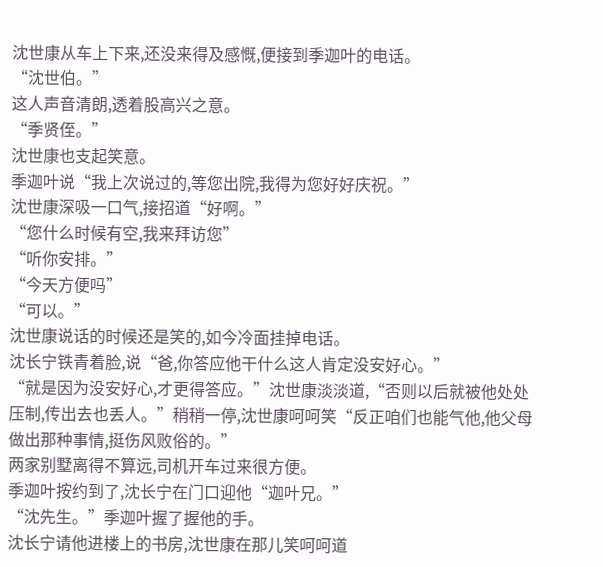沈世康从车上下来,还没来得及感慨,便接到季迦叶的电话。
“沈世伯。”
这人声音清朗,透着股高兴之意。
“季贤侄。”
沈世康也支起笑意。
季迦叶说“我上次说过的,等您出院,我得为您好好庆祝。”
沈世康深吸一口气,接招道“好啊。”
“您什么时候有空,我来拜访您”
“听你安排。”
“今天方便吗”
“可以。”
沈世康说话的时候还是笑的,如今冷面挂掉电话。
沈长宁铁青着脸,说“爸,你答应他干什么这人肯定没安好心。”
“就是因为没安好心,才更得答应。”沈世康淡淡道,“否则以后就被他处处压制,传出去也丢人。”稍稍一停,沈世康呵呵笑“反正咱们也能气他,他父母做出那种事情,挺伤风败俗的。”
两家别墅离得不算远,司机开车过来很方便。
季迦叶按约到了,沈长宁在门口迎他“迦叶兄。”
“沈先生。”季迦叶握了握他的手。
沈长宁请他进楼上的书房,沈世康在那儿笑呵呵道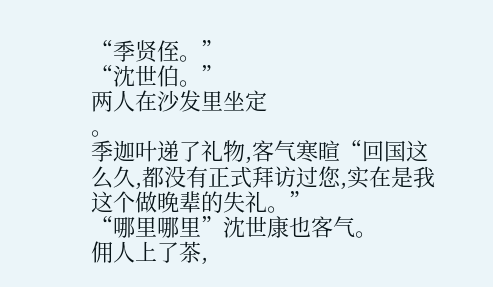“季贤侄。”
“沈世伯。”
两人在沙发里坐定
。
季迦叶递了礼物,客气寒暄“回国这么久,都没有正式拜访过您,实在是我这个做晚辈的失礼。”
“哪里哪里”沈世康也客气。
佣人上了茶,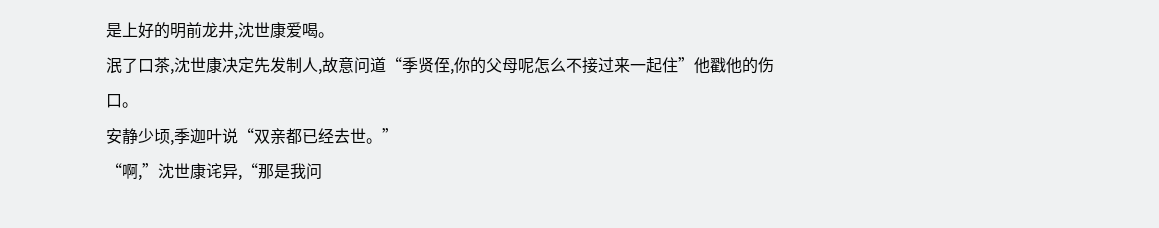是上好的明前龙井,沈世康爱喝。
泯了口茶,沈世康决定先发制人,故意问道“季贤侄,你的父母呢怎么不接过来一起住”他戳他的伤口。
安静少顷,季迦叶说“双亲都已经去世。”
“啊,”沈世康诧异,“那是我问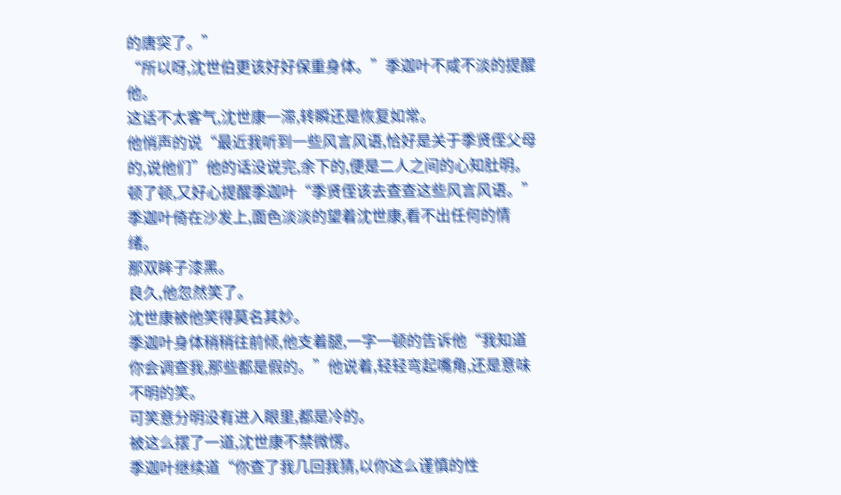的唐突了。”
“所以呀,沈世伯更该好好保重身体。”季迦叶不咸不淡的提醒他。
这话不太客气,沈世康一滞,转瞬还是恢复如常。
他悄声的说“最近我听到一些风言风语,恰好是关于季贤侄父母的,说他们”他的话没说完,余下的,便是二人之间的心知肚明。顿了顿,又好心提醒季迦叶“季贤侄该去查查这些风言风语。”
季迦叶倚在沙发上,面色淡淡的望着沈世康,看不出任何的情绪。
那双眸子漆黑。
良久,他忽然笑了。
沈世康被他笑得莫名其妙。
季迦叶身体稍稍往前倾,他支着腿,一字一顿的告诉他“我知道你会调查我,那些都是假的。”他说着,轻轻弯起嘴角,还是意味不明的笑。
可笑意分明没有进入眼里,都是冷的。
被这么摆了一道,沈世康不禁微愣。
季迦叶继续道“你查了我几回我猜,以你这么谨慎的性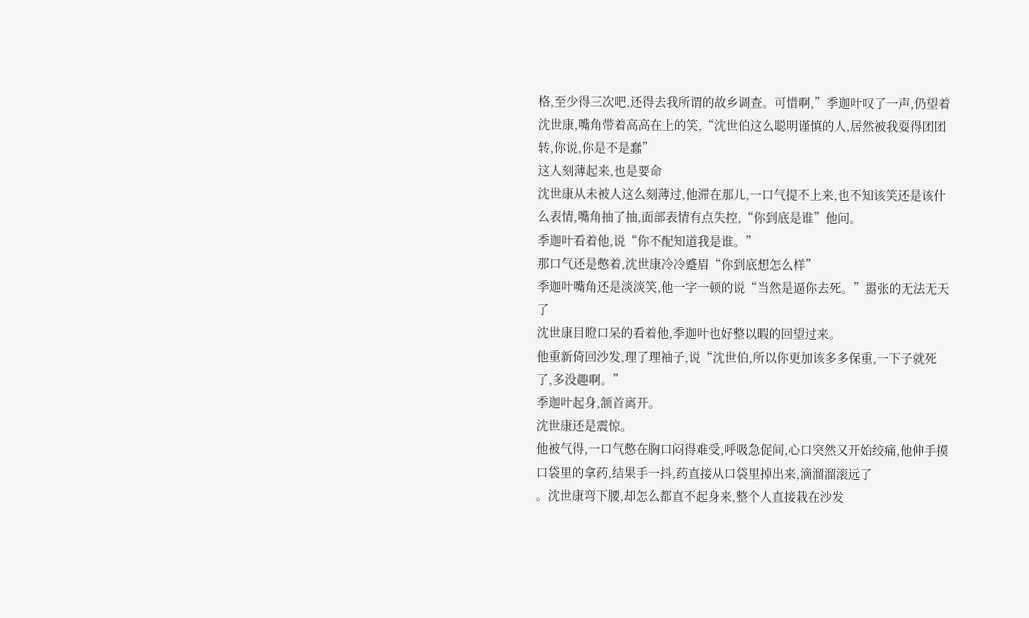格,至少得三次吧,还得去我所谓的故乡调查。可惜啊,”季迦叶叹了一声,仍望着沈世康,嘴角带着高高在上的笑,“沈世伯这么聪明谨慎的人,居然被我耍得团团转,你说,你是不是蠢”
这人刻薄起来,也是要命
沈世康从未被人这么刻薄过,他滞在那儿,一口气提不上来,也不知该笑还是该什么表情,嘴角抽了抽,面部表情有点失控,“你到底是谁”他问。
季迦叶看着他,说“你不配知道我是谁。”
那口气还是憋着,沈世康冷冷蹙眉“你到底想怎么样”
季迦叶嘴角还是淡淡笑,他一字一顿的说“当然是逼你去死。”嚣张的无法无天了
沈世康目瞪口呆的看着他,季迦叶也好整以暇的回望过来。
他重新倚回沙发,理了理袖子,说“沈世伯,所以你更加该多多保重,一下子就死了,多没趣啊。”
季迦叶起身,颔首离开。
沈世康还是震惊。
他被气得,一口气憋在胸口闷得难受,呼吸急促间,心口突然又开始绞痛,他伸手摸口袋里的拿药,结果手一抖,药直接从口袋里掉出来,滴溜溜滚远了
。沈世康弯下腰,却怎么都直不起身来,整个人直接栽在沙发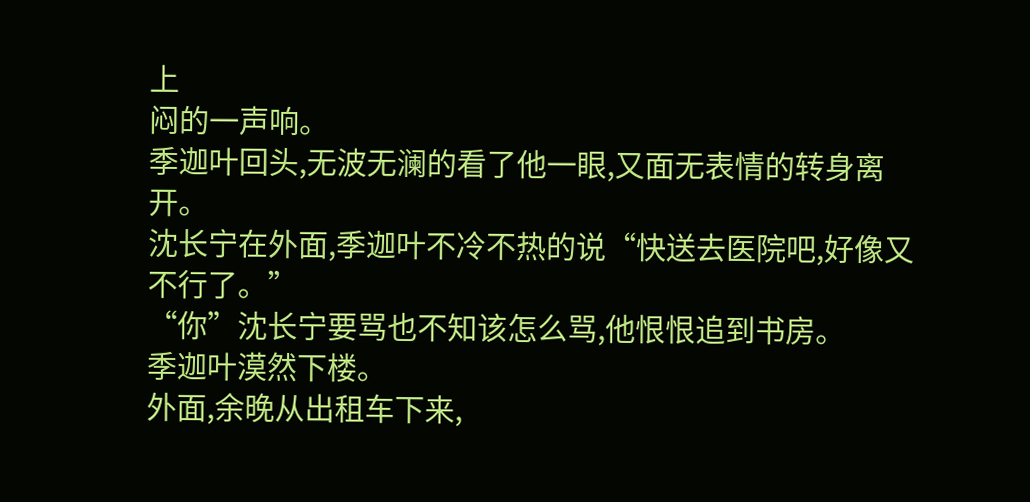上
闷的一声响。
季迦叶回头,无波无澜的看了他一眼,又面无表情的转身离开。
沈长宁在外面,季迦叶不冷不热的说“快送去医院吧,好像又不行了。”
“你”沈长宁要骂也不知该怎么骂,他恨恨追到书房。
季迦叶漠然下楼。
外面,余晚从出租车下来,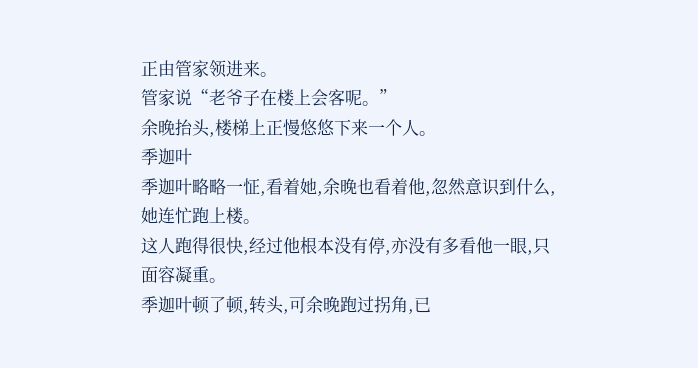正由管家领进来。
管家说“老爷子在楼上会客呢。”
余晚抬头,楼梯上正慢悠悠下来一个人。
季迦叶
季迦叶略略一怔,看着她,余晚也看着他,忽然意识到什么,她连忙跑上楼。
这人跑得很快,经过他根本没有停,亦没有多看他一眼,只面容凝重。
季迦叶顿了顿,转头,可余晚跑过拐角,已